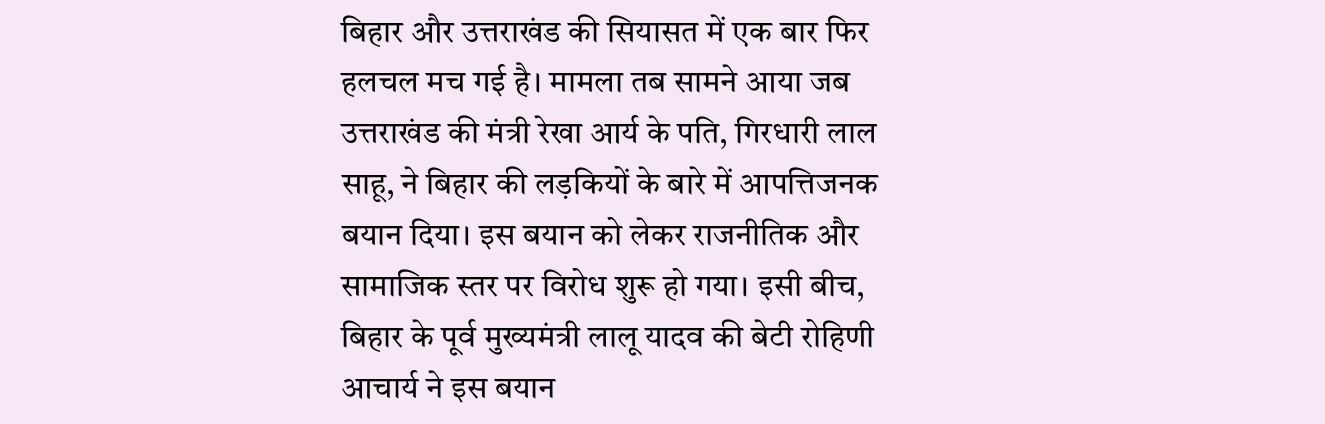बिहार और उत्तराखंड की सियासत में एक बार फिर हलचल मच गई है। मामला तब सामने आया जब उत्तराखंड की मंत्री रेखा आर्य के पति, गिरधारी लाल साहू, ने बिहार की लड़कियों के बारे में आपत्तिजनक बयान दिया। इस बयान को लेकर राजनीतिक और सामाजिक स्तर पर विरोध शुरू हो गया। इसी बीच, बिहार के पूर्व मुख्यमंत्री लालू यादव की बेटी रोहिणी आचार्य ने इस बयान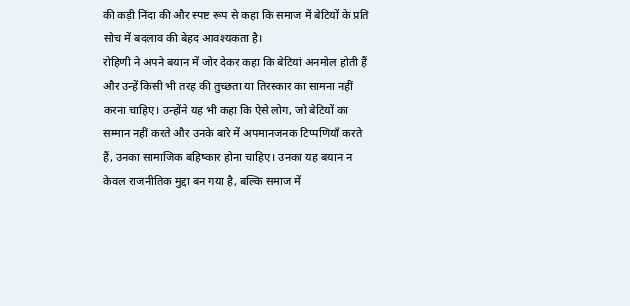की कड़ी निंदा की और स्पष्ट रूप से कहा कि समाज में बेटियों के प्रति सोच में बदलाव की बेहद आवश्यकता है।
रोहिणी ने अपने बयान में जोर देकर कहा कि बेटियां अनमोल होती हैं और उन्हें किसी भी तरह की तुच्छता या तिरस्कार का सामना नहीं करना चाहिए। उन्होंने यह भी कहा कि ऐसे लोग, जो बेटियों का सम्मान नहीं करते और उनके बारे में अपमानजनक टिप्पणियाँ करते हैं, उनका सामाजिक बहिष्कार होना चाहिए। उनका यह बयान न केवल राजनीतिक मुद्दा बन गया है, बल्कि समाज में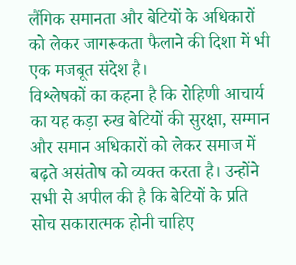लैंगिक समानता और बेटियों के अधिकारों को लेकर जागरूकता फैलाने की दिशा में भी एक मजबूत संदेश है।
विश्लेषकों का कहना है कि रोहिणी आचार्य का यह कड़ा रुख बेटियों की सुरक्षा, सम्मान और समान अधिकारों को लेकर समाज में बढ़ते असंतोष को व्यक्त करता है। उन्होंने सभी से अपील की है कि बेटियों के प्रति सोच सकारात्मक होनी चाहिए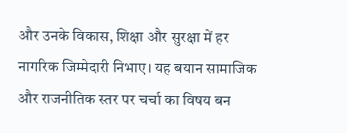और उनके विकास, शिक्षा और सुरक्षा में हर नागरिक जिम्मेदारी निभाए। यह बयान सामाजिक और राजनीतिक स्तर पर चर्चा का विषय बन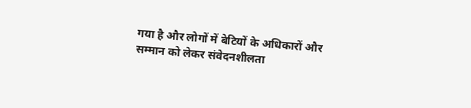गया है और लोगों में बेटियों के अधिकारों और सम्मान को लेकर संवेदनशीलता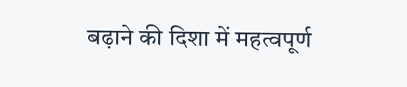बढ़ाने की दिशा में महत्वपूर्ण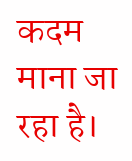कदम माना जा रहा है।